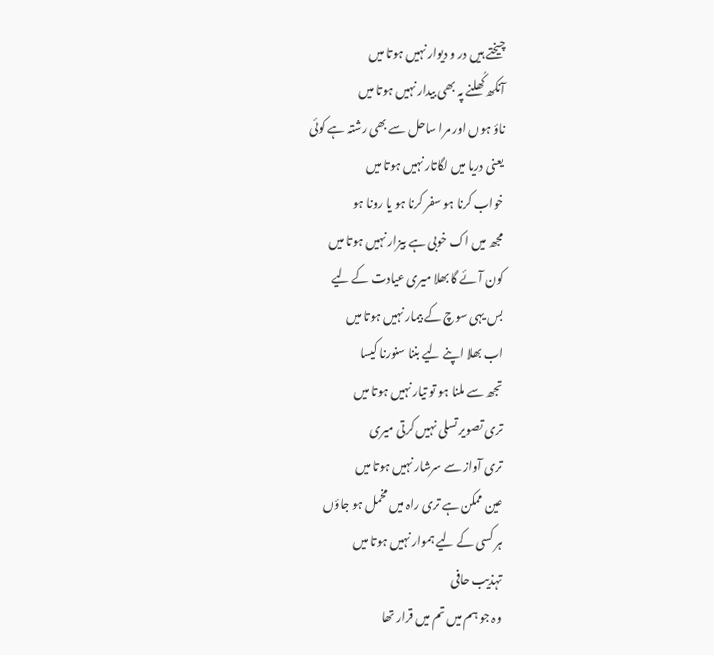چیختے ہیں در و دیوار نہیں ہوتا میں
آنکھ کُھلنے پہ بھی بیدار نہیں ہوتا میں
ناؤ ہوں اور مرا ساحل سے بھی رشتہ ہے کوئی
یعنی دریا میں لگاتار نہیں ہوتا میں
خواب کرنا ہو سفر کرنا ہو یا رونا ہو
مجھ میں اک خوبی ہے بیزار نہیں ہوتا میں
کون آئے گا بھلا میری عیادت کے لیے
بس یہی سوچ کے بیمار نہیں ہوتا میں
اب بھلا اپنے لیے بننا سنورنا کیسا
تجھ سے ملنا ہو تو تیار نہیں ہوتا میں
تری تصویر تسلی نہیں کرتی میری
تری آواز سے سرشار نہیں ہوتا میں
عین ممکن ہے تری راہ میں مخمل ہو جاؤں
ہر کسی کے لیے ہموار نہیں ہوتا میں
تہذیب حافی
وہ جو ہم میں تم میں قرار تھا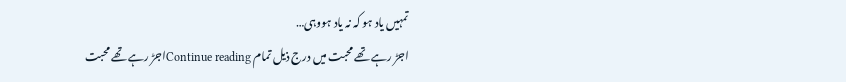تمہیں یاد ہو کہ نہ یاد ہووہی…
اجڑ رہے تھے محبت میں درج ذیل تمام Continue readingاجڑ رہے تھے محبت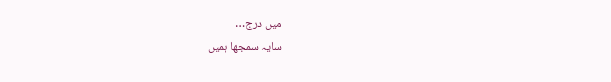میں درج…
سایہ سمجھا ہمیں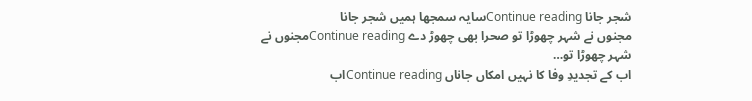شجر جانا Continue readingسایہ سمجھا ہمیں شجر جانا
مجنوں نے شہر چھوڑا تو صحرا بھی چھوڑ دے Continue readingمجنوں نے شہر چھوڑا تو…
اب کے تجدیدِ وفا کا نہیں امکاں جاناں Continue readingاب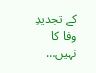کے تجدیدِ وفا کا نہیں…